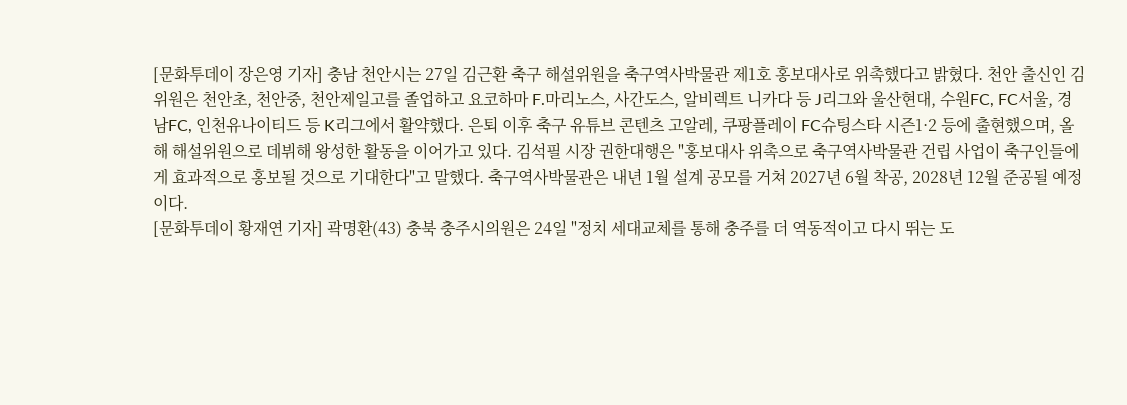[문화투데이 장은영 기자] 충남 천안시는 27일 김근환 축구 해설위원을 축구역사박물관 제1호 홍보대사로 위촉했다고 밝혔다. 천안 출신인 김 위원은 천안초, 천안중, 천안제일고를 졸업하고 요코하마 F.마리노스, 사간도스, 알비렉트 니카다 등 J리그와 울산현대, 수원FC, FC서울, 경남FC, 인천유나이티드 등 K리그에서 활약했다. 은퇴 이후 축구 유튜브 콘텐츠 고알레, 쿠팡플레이 FC슈팅스타 시즌1·2 등에 출현했으며, 올해 해설위원으로 데뷔해 왕성한 활동을 이어가고 있다. 김석필 시장 권한대행은 "홍보대사 위촉으로 축구역사박물관 건립 사업이 축구인들에게 효과적으로 홍보될 것으로 기대한다"고 말했다. 축구역사박물관은 내년 1월 설계 공모를 거쳐 2027년 6월 착공, 2028년 12월 준공될 예정이다.
[문화투데이 황재연 기자] 곽명환(43) 충북 충주시의원은 24일 "정치 세대교체를 통해 충주를 더 역동적이고 다시 뛰는 도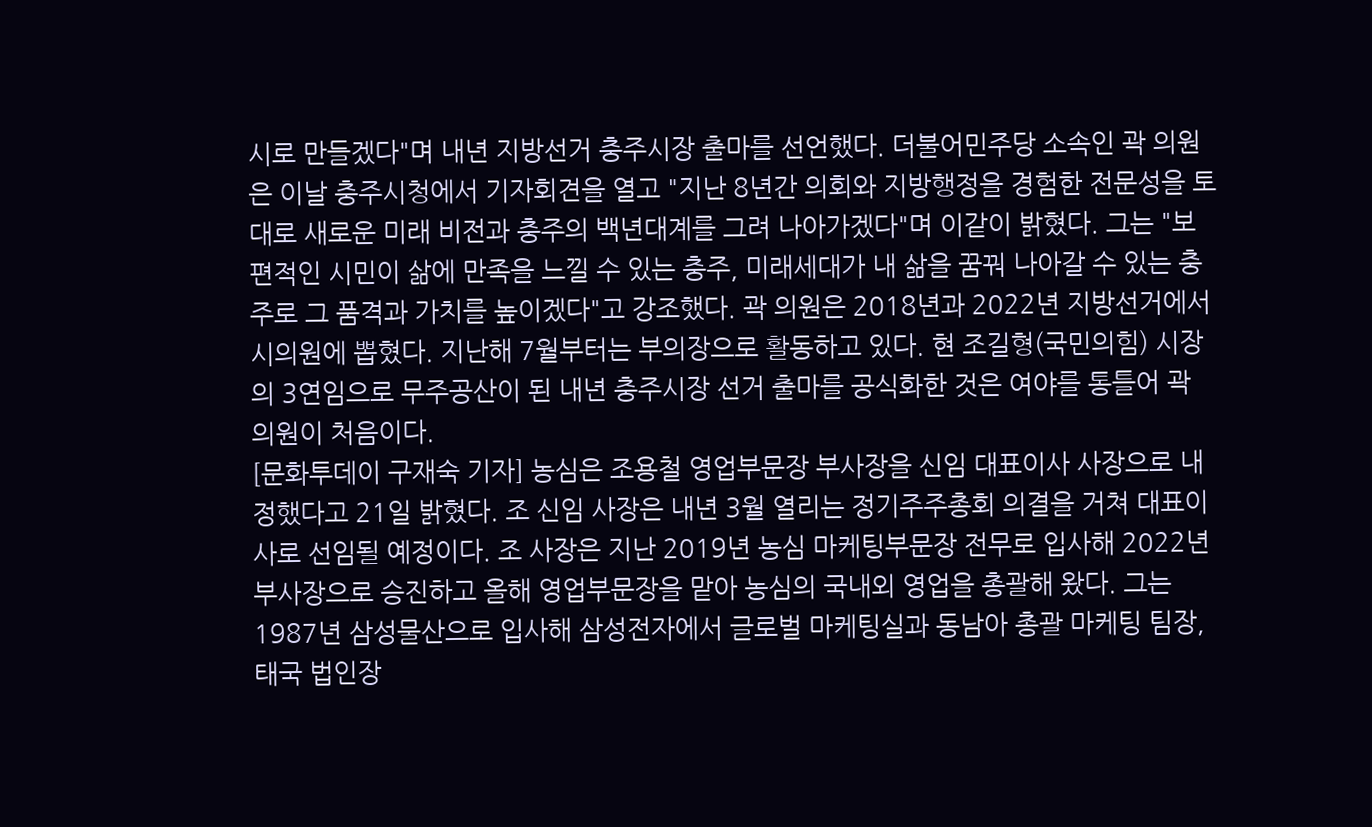시로 만들겠다"며 내년 지방선거 충주시장 출마를 선언했다. 더불어민주당 소속인 곽 의원은 이날 충주시청에서 기자회견을 열고 "지난 8년간 의회와 지방행정을 경험한 전문성을 토대로 새로운 미래 비전과 충주의 백년대계를 그려 나아가겠다"며 이같이 밝혔다. 그는 "보편적인 시민이 삶에 만족을 느낄 수 있는 충주, 미래세대가 내 삶을 꿈꿔 나아갈 수 있는 충주로 그 품격과 가치를 높이겠다"고 강조했다. 곽 의원은 2018년과 2022년 지방선거에서 시의원에 뽑혔다. 지난해 7월부터는 부의장으로 활동하고 있다. 현 조길형(국민의힘) 시장의 3연임으로 무주공산이 된 내년 충주시장 선거 출마를 공식화한 것은 여야를 통틀어 곽 의원이 처음이다.
[문화투데이 구재숙 기자] 농심은 조용철 영업부문장 부사장을 신임 대표이사 사장으로 내정했다고 21일 밝혔다. 조 신임 사장은 내년 3월 열리는 정기주주총회 의결을 거쳐 대표이사로 선임될 예정이다. 조 사장은 지난 2019년 농심 마케팅부문장 전무로 입사해 2022년 부사장으로 승진하고 올해 영업부문장을 맡아 농심의 국내외 영업을 총괄해 왔다. 그는 1987년 삼성물산으로 입사해 삼성전자에서 글로벌 마케팅실과 동남아 총괄 마케팅 팀장, 태국 법인장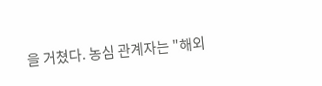을 거쳤다. 농심 관계자는 "해외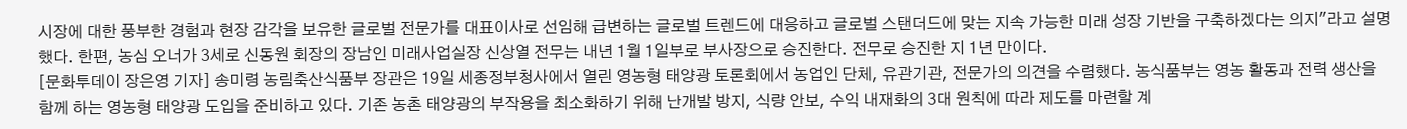시장에 대한 풍부한 경험과 현장 감각을 보유한 글로벌 전문가를 대표이사로 선임해 급변하는 글로벌 트렌드에 대응하고 글로벌 스탠더드에 맞는 지속 가능한 미래 성장 기반을 구축하겠다는 의지"라고 설명했다. 한편, 농심 오너가 3세로 신동원 회장의 장남인 미래사업실장 신상열 전무는 내년 1월 1일부로 부사장으로 승진한다. 전무로 승진한 지 1년 만이다.
[문화투데이 장은영 기자] 송미령 농림축산식품부 장관은 19일 세종정부청사에서 열린 영농형 태양광 토론회에서 농업인 단체, 유관기관, 전문가의 의견을 수렴했다. 농식품부는 영농 활동과 전력 생산을 함께 하는 영농형 태양광 도입을 준비하고 있다. 기존 농촌 태양광의 부작용을 최소화하기 위해 난개발 방지, 식량 안보, 수익 내재화의 3대 원칙에 따라 제도를 마련할 계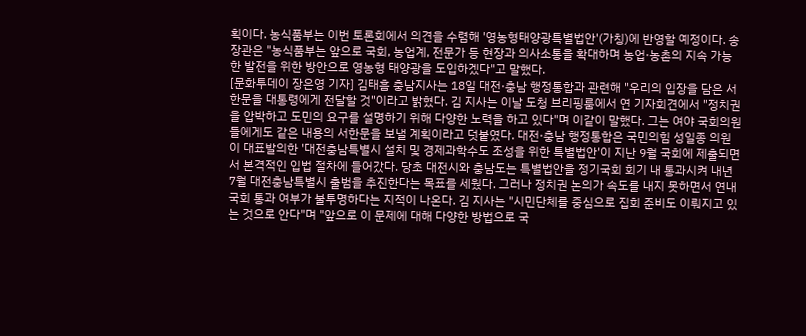획이다. 농식품부는 이번 토론회에서 의견을 수렴해 '영농형태양광특별법안'(가칭)에 반영할 예정이다. 송 장관은 "농식품부는 앞으로 국회, 농업계, 전문가 등 현장과 의사소통을 확대하며 농업·농촌의 지속 가능한 발전을 위한 방안으로 영농형 태양광을 도입하겠다"고 말했다.
[문화투데이 장은영 기자] 김태흠 충남지사는 18일 대전·충남 행정통합과 관련해 "우리의 입장을 담은 서한문을 대통령에게 전달할 것"이라고 밝혔다. 김 지사는 이날 도청 브리핑룸에서 연 기자회견에서 "정치권을 압박하고 도민의 요구를 설명하기 위해 다양한 노력을 하고 있다"며 이같이 말했다. 그는 여야 국회의원들에게도 같은 내용의 서한문을 보낼 계획이라고 덧붙였다. 대전·충남 행정통합은 국민의힘 성일종 의원이 대표발의한 '대전충남특별시 설치 및 경제과학수도 조성을 위한 특별법안'이 지난 9월 국회에 제출되면서 본격적인 입법 절차에 들어갔다. 당초 대전시와 충남도는 특별법안을 정기국회 회기 내 통과시켜 내년 7월 대전충남특별시 출범을 추진한다는 목표를 세웠다. 그러나 정치권 논의가 속도를 내지 못하면서 연내 국회 통과 여부가 불투명하다는 지적이 나온다. 김 지사는 "시민단체를 중심으로 집회 준비도 이뤄지고 있는 것으로 안다"며 "앞으로 이 문제에 대해 다양한 방법으로 국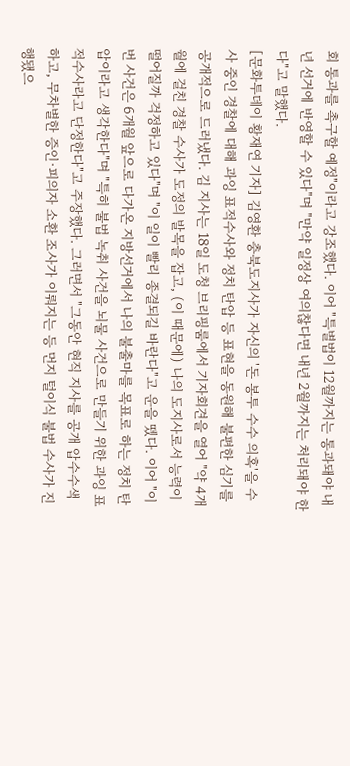회 통과를 촉구할 예정"이라고 강조했다. 이어 "특별법이 12월까지는 통과돼야 내년 선거에 반영할 수 있다"며 "만약 일정상 여의찮다면 내년 2월까지는 처리돼야 한다"고 말했다.
[문화투데이 황재연 기자] 김영환 충북도지사가 자신의 '돈 봉투 수수 의혹'을 수사 중인 경찰에 대해 과잉 표적수사와 정치 탄압 등 표현을 동원해 불편한 심기를 공개적으로 드러냈다. 김 지사는 18일 도청 브리핑룸에서 기자회견을 열어 "약 4개월에 걸친 경찰 수사가 도정의 발목을 잡고, (이 때문에) 나의 도지사로서 능력이 떨어질까 걱정하고 있다"며 "이 일이 빨리 종결되길 바란다"고 운을 뗐다. 이어 "이번 사건은 6개월 앞으로 다가온 지방선거에서 나의 불출마를 목표로 하는 정치 탄압이라고 생각한다"며 "특히 불법 녹취 사건을 뇌물 사건으로 만들기 위한 과잉 표적수사라고 단정한다"고 주장했다. 그러면서 "그동안 현직 지사를 공개 압수수색하고, 무차별한 증인·피의자 소환 조사가 이뤄지는 등 먼지 털이식 불법 수사가 진행됐으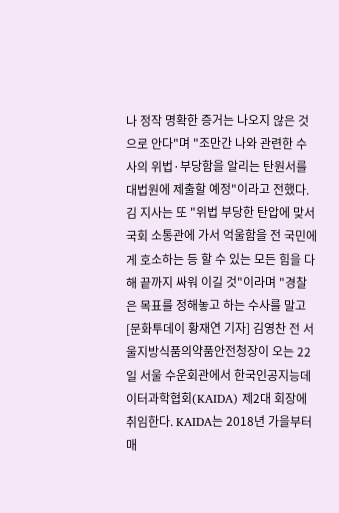나 정작 명확한 증거는 나오지 않은 것으로 안다"며 "조만간 나와 관련한 수사의 위법·부당함을 알리는 탄원서를 대법원에 제출할 예정"이라고 전했다. 김 지사는 또 "위법 부당한 탄압에 맞서 국회 소통관에 가서 억울함을 전 국민에게 호소하는 등 할 수 있는 모든 힘을 다해 끝까지 싸워 이길 것"이라며 "경찰은 목표를 정해놓고 하는 수사를 말고
[문화투데이 황재연 기자] 김영찬 전 서울지방식품의약품안전청장이 오는 22일 서울 수운회관에서 한국인공지능데이터과학협회(KAIDA) 제2대 회장에 취임한다. KAIDA는 2018년 가을부터 매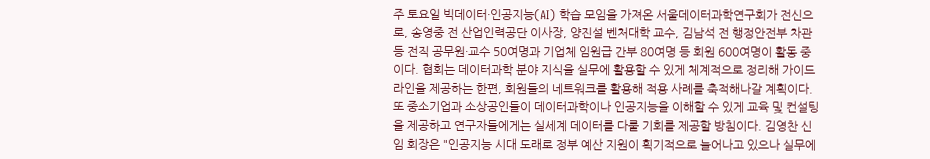주 토요일 빅데이터·인공지능(AI) 학습 모임을 가져온 서울데이터과학연구회가 전신으로, 송영중 전 산업인력공단 이사장, 양진설 벤처대학 교수, 김남석 전 행정안전부 차관 등 전직 공무원·교수 50여명과 기업체 임원급 간부 80여명 등 회원 600여명이 활동 중이다. 협회는 데이터과학 분야 지식을 실무에 활용할 수 있게 체계적으로 정리해 가이드라인을 제공하는 한편, 회원들의 네트워크를 활용해 적용 사례를 축적해나갈 계획이다. 또 중소기업과 소상공인들이 데이터과학이나 인공지능을 이해할 수 있게 교육 및 컨설팅을 제공하고 연구자들에게는 실세계 데이터를 다룰 기회를 제공할 방침이다. 김영찬 신임 회장은 "인공지능 시대 도래로 정부 예산 지원이 획기적으로 늘어나고 있으나 실무에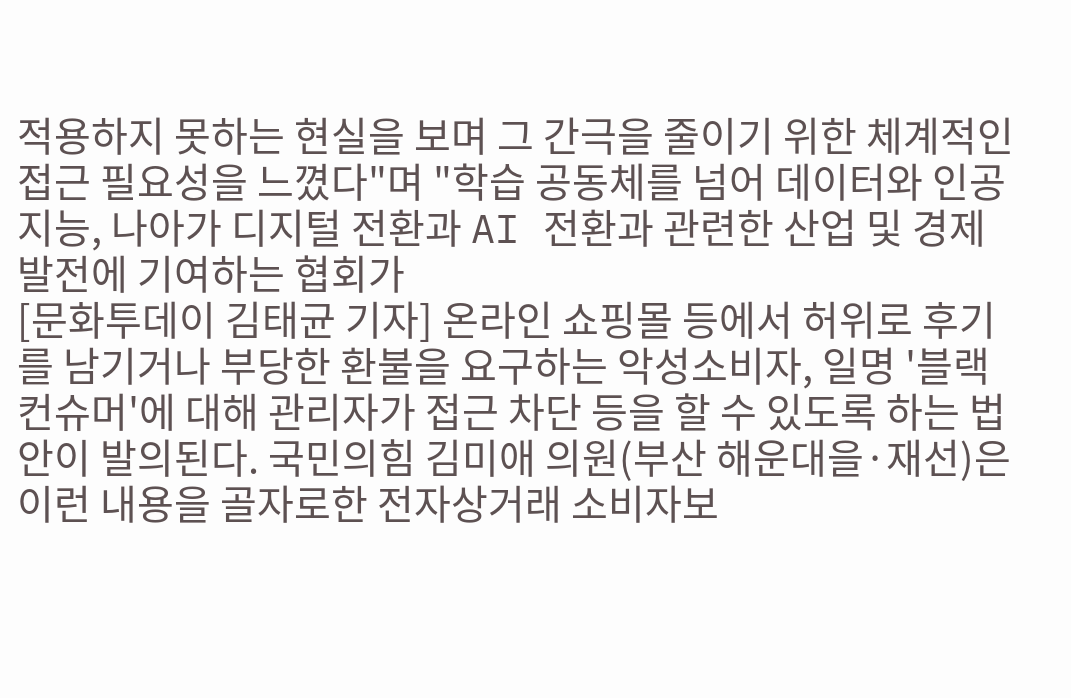적용하지 못하는 현실을 보며 그 간극을 줄이기 위한 체계적인 접근 필요성을 느꼈다"며 "학습 공동체를 넘어 데이터와 인공지능, 나아가 디지털 전환과 AI 전환과 관련한 산업 및 경제 발전에 기여하는 협회가
[문화투데이 김태균 기자] 온라인 쇼핑몰 등에서 허위로 후기를 남기거나 부당한 환불을 요구하는 악성소비자, 일명 '블랙 컨슈머'에 대해 관리자가 접근 차단 등을 할 수 있도록 하는 법안이 발의된다. 국민의힘 김미애 의원(부산 해운대을·재선)은 이런 내용을 골자로한 전자상거래 소비자보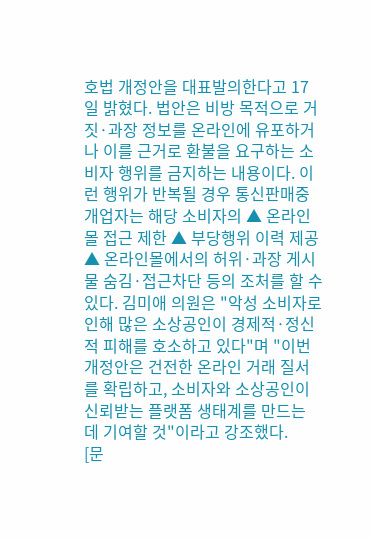호법 개정안을 대표발의한다고 17일 밝혔다. 법안은 비방 목적으로 거짓·과장 정보를 온라인에 유포하거나 이를 근거로 환불을 요구하는 소비자 행위를 금지하는 내용이다. 이런 행위가 반복될 경우 통신판매중개업자는 해당 소비자의 ▲ 온라인몰 접근 제한 ▲ 부당행위 이력 제공 ▲ 온라인몰에서의 허위·과장 게시물 숨김·접근차단 등의 조처를 할 수 있다. 김미애 의원은 "악성 소비자로 인해 많은 소상공인이 경제적·정신적 피해를 호소하고 있다"며 "이번 개정안은 건전한 온라인 거래 질서를 확립하고, 소비자와 소상공인이 신뢰받는 플랫폼 생태계를 만드는 데 기여할 것"이라고 강조했다.
[문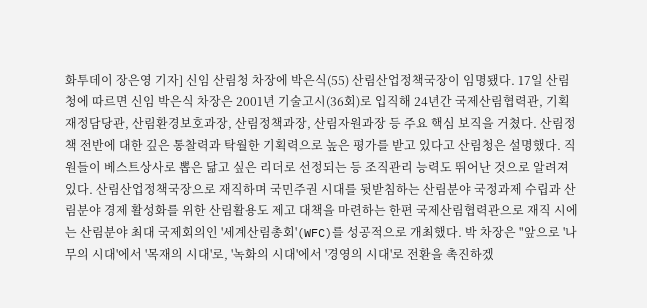화투데이 장은영 기자] 신임 산림청 차장에 박은식(55) 산림산업정책국장이 임명됐다. 17일 산림청에 따르면 신임 박은식 차장은 2001년 기술고시(36회)로 입직해 24년간 국제산림협력관, 기획재정담당관, 산림환경보호과장, 산림정책과장, 산림자원과장 등 주요 핵심 보직을 거쳤다. 산림정책 전반에 대한 깊은 통찰력과 탁월한 기획력으로 높은 평가를 받고 있다고 산림청은 설명했다. 직원들이 베스트상사로 뽑은 닮고 싶은 리더로 선정되는 등 조직관리 능력도 뛰어난 것으로 알려져 있다. 산림산업정책국장으로 재직하며 국민주권 시대를 뒷받침하는 산림분야 국정과제 수립과 산림분야 경제 활성화를 위한 산림활용도 제고 대책을 마련하는 한편 국제산림협력관으로 재직 시에는 산림분야 최대 국제회의인 '세계산림총회'(WFC)를 성공적으로 개최했다. 박 차장은 "앞으로 '나무의 시대'에서 '목재의 시대'로, '녹화의 시대'에서 '경영의 시대'로 전환을 촉진하겠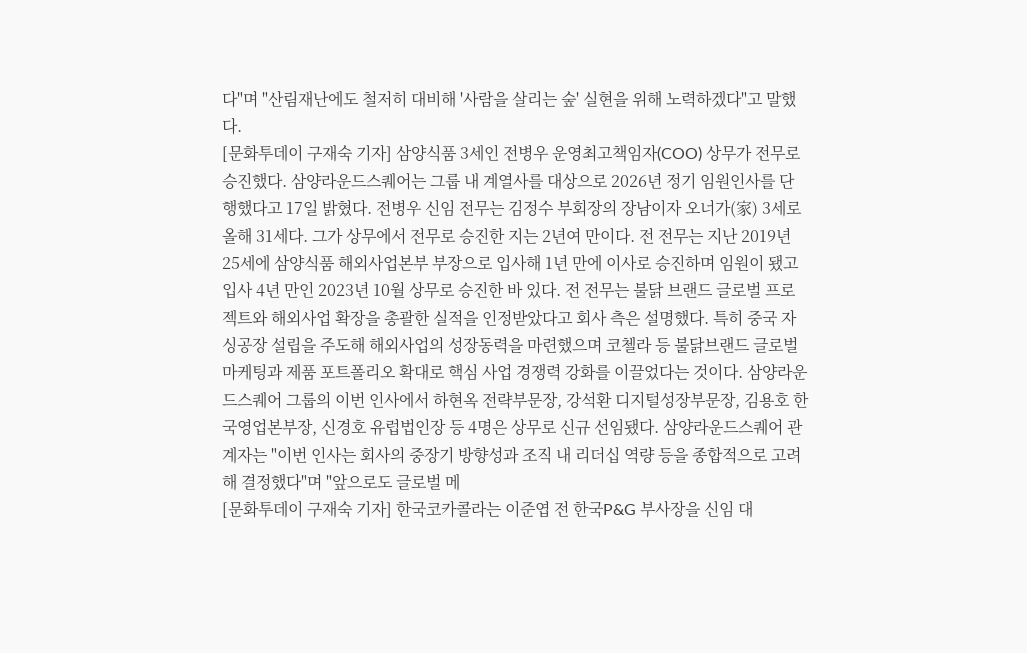다"며 "산림재난에도 철저히 대비해 '사람을 살리는 숲' 실현을 위해 노력하겠다"고 말했다.
[문화투데이 구재숙 기자] 삼양식품 3세인 전병우 운영최고책임자(COO) 상무가 전무로 승진했다. 삼양라운드스퀘어는 그룹 내 계열사를 대상으로 2026년 정기 임원인사를 단행했다고 17일 밝혔다. 전병우 신임 전무는 김정수 부회장의 장남이자 오너가(家) 3세로 올해 31세다. 그가 상무에서 전무로 승진한 지는 2년여 만이다. 전 전무는 지난 2019년 25세에 삼양식품 해외사업본부 부장으로 입사해 1년 만에 이사로 승진하며 임원이 됐고 입사 4년 만인 2023년 10월 상무로 승진한 바 있다. 전 전무는 불닭 브랜드 글로벌 프로젝트와 해외사업 확장을 총괄한 실적을 인정받았다고 회사 측은 설명했다. 특히 중국 자싱공장 설립을 주도해 해외사업의 성장동력을 마련했으며 코첼라 등 불닭브랜드 글로벌 마케팅과 제품 포트폴리오 확대로 핵심 사업 경쟁력 강화를 이끌었다는 것이다. 삼양라운드스퀘어 그룹의 이번 인사에서 하현옥 전략부문장, 강석환 디지털성장부문장, 김용호 한국영업본부장, 신경호 유럽법인장 등 4명은 상무로 신규 선임됐다. 삼양라운드스퀘어 관계자는 "이번 인사는 회사의 중장기 방향성과 조직 내 리더십 역량 등을 종합적으로 고려해 결정했다"며 "앞으로도 글로벌 메
[문화투데이 구재숙 기자] 한국코카콜라는 이준엽 전 한국P&G 부사장을 신임 대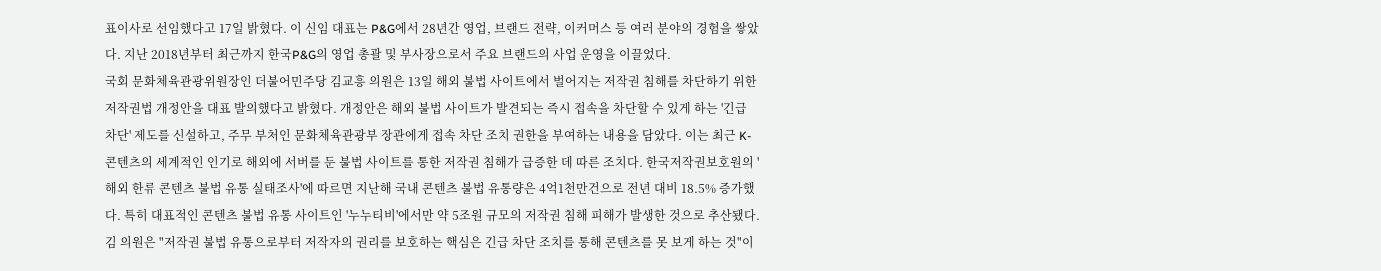표이사로 선임했다고 17일 밝혔다. 이 신임 대표는 P&G에서 28년간 영업, 브랜드 전략, 이커머스 등 여러 분야의 경험을 쌓았다. 지난 2018년부터 최근까지 한국P&G의 영업 총괄 및 부사장으로서 주요 브랜드의 사업 운영을 이끌었다.
국회 문화체육관광위원장인 더불어민주당 김교흥 의원은 13일 해외 불법 사이트에서 벌어지는 저작권 침해를 차단하기 위한 저작권법 개정안을 대표 발의했다고 밝혔다. 개정안은 해외 불법 사이트가 발견되는 즉시 접속을 차단할 수 있게 하는 '긴급 차단' 제도를 신설하고, 주무 부처인 문화체육관광부 장관에게 접속 차단 조치 권한을 부여하는 내용을 담았다. 이는 최근 K-콘텐츠의 세계적인 인기로 해외에 서버를 둔 불법 사이트를 통한 저작권 침해가 급증한 데 따른 조치다. 한국저작권보호원의 '해외 한류 콘텐츠 불법 유통 실태조사'에 따르면 지난해 국내 콘텐츠 불법 유통량은 4억1천만건으로 전년 대비 18.5% 증가했다. 특히 대표적인 콘텐츠 불법 유통 사이트인 '누누티비'에서만 약 5조원 규모의 저작권 침해 피해가 발생한 것으로 추산됐다. 김 의원은 "저작권 불법 유통으로부터 저작자의 권리를 보호하는 핵심은 긴급 차단 조치를 통해 콘텐츠를 못 보게 하는 것"이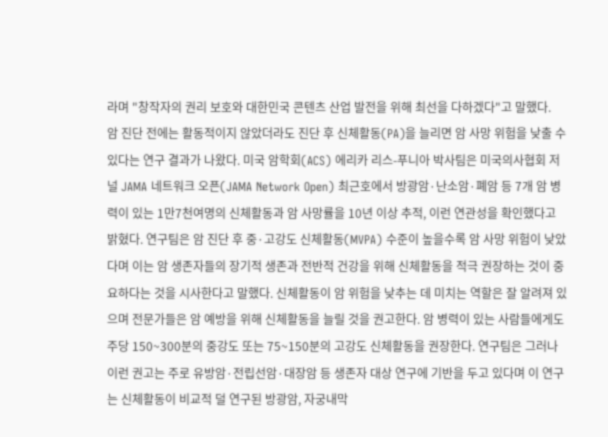라며 "창작자의 권리 보호와 대한민국 콘텐츠 산업 발전을 위해 최선을 다하겠다"고 말했다.
암 진단 전에는 활동적이지 않았더라도 진단 후 신체활동(PA)을 늘리면 암 사망 위험을 낮출 수 있다는 연구 결과가 나왔다. 미국 암학회(ACS) 에리카 리스-푸니아 박사팀은 미국의사협회 저널 JAMA 네트워크 오픈(JAMA Network Open) 최근호에서 방광암·난소암·폐암 등 7개 암 병력이 있는 1만7천여명의 신체활동과 암 사망률을 10년 이상 추적, 이런 연관성을 확인했다고 밝혔다. 연구팀은 암 진단 후 중·고강도 신체활동(MVPA) 수준이 높을수록 암 사망 위험이 낮았다며 이는 암 생존자들의 장기적 생존과 전반적 건강을 위해 신체활동을 적극 권장하는 것이 중요하다는 것을 시사한다고 말했다. 신체활동이 암 위험을 낮추는 데 미치는 역할은 잘 알려져 있으며 전문가들은 암 예방을 위해 신체활동을 늘릴 것을 권고한다. 암 병력이 있는 사람들에게도 주당 150~300분의 중강도 또는 75~150분의 고강도 신체활동을 권장한다. 연구팀은 그러나 이런 권고는 주로 유방암·전립선암·대장암 등 생존자 대상 연구에 기반을 두고 있다며 이 연구는 신체활동이 비교적 덜 연구된 방광암, 자궁내막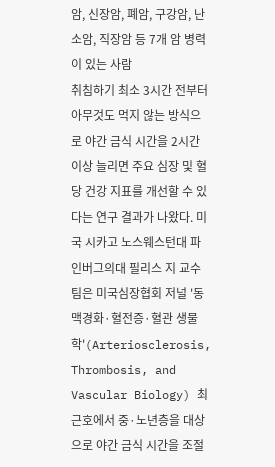암, 신장암, 폐암, 구강암, 난소암, 직장암 등 7개 암 병력이 있는 사람
취침하기 최소 3시간 전부터 아무것도 먹지 않는 방식으로 야간 금식 시간을 2시간 이상 늘리면 주요 심장 및 혈당 건강 지표를 개선할 수 있다는 연구 결과가 나왔다. 미국 시카고 노스웨스턴대 파인버그의대 필리스 지 교수팀은 미국심장협회 저널 '동맥경화·혈전증·혈관 생물학'(Arteriosclerosis, Thrombosis, and Vascular Biology) 최근호에서 중·노년층을 대상으로 야간 금식 시간을 조절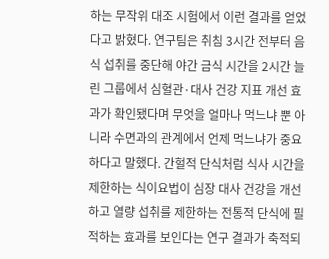하는 무작위 대조 시험에서 이런 결과를 얻었다고 밝혔다. 연구팀은 취침 3시간 전부터 음식 섭취를 중단해 야간 금식 시간을 2시간 늘린 그룹에서 심혈관·대사 건강 지표 개선 효과가 확인됐다며 무엇을 얼마나 먹느냐 뿐 아니라 수면과의 관계에서 언제 먹느냐가 중요하다고 말했다. 간헐적 단식처럼 식사 시간을 제한하는 식이요법이 심장 대사 건강을 개선하고 열량 섭취를 제한하는 전통적 단식에 필적하는 효과를 보인다는 연구 결과가 축적되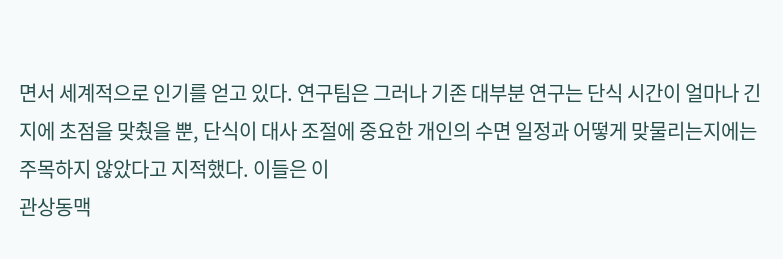면서 세계적으로 인기를 얻고 있다. 연구팀은 그러나 기존 대부분 연구는 단식 시간이 얼마나 긴지에 초점을 맞췄을 뿐, 단식이 대사 조절에 중요한 개인의 수면 일정과 어떻게 맞물리는지에는 주목하지 않았다고 지적했다. 이들은 이
관상동맥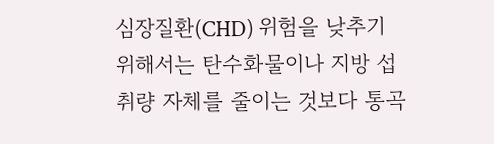심장질환(CHD) 위험을 낮추기 위해서는 탄수화물이나 지방 섭취량 자체를 줄이는 것보다 통곡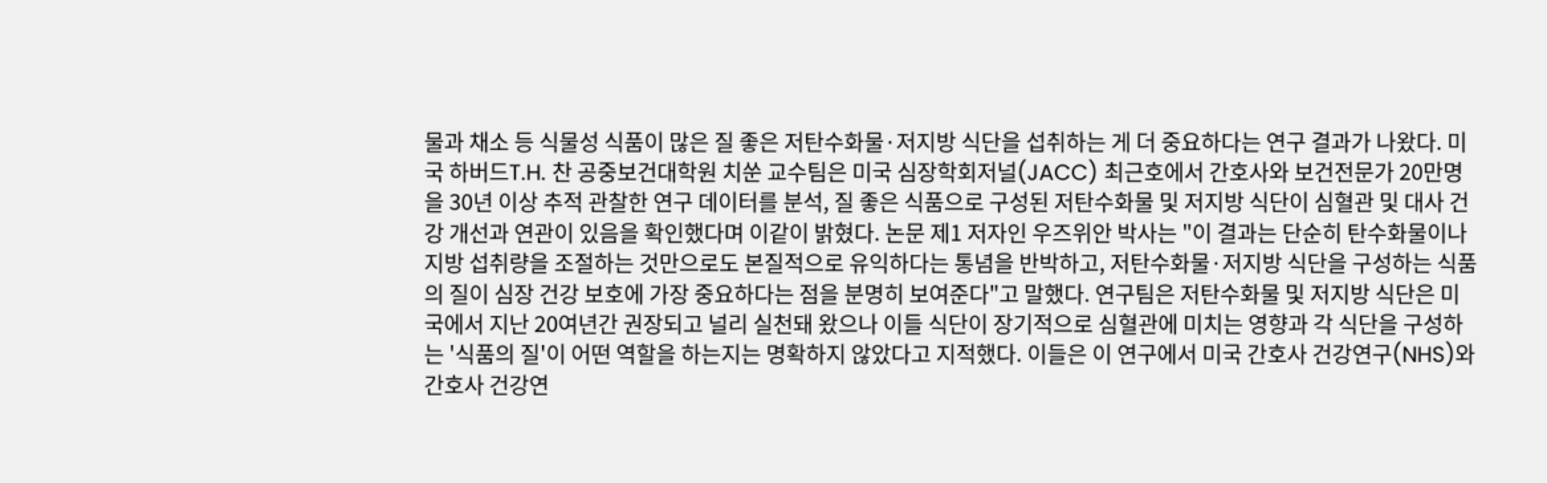물과 채소 등 식물성 식품이 많은 질 좋은 저탄수화물·저지방 식단을 섭취하는 게 더 중요하다는 연구 결과가 나왔다. 미국 하버드T.H. 찬 공중보건대학원 치쑨 교수팀은 미국 심장학회저널(JACC) 최근호에서 간호사와 보건전문가 20만명을 30년 이상 추적 관찰한 연구 데이터를 분석, 질 좋은 식품으로 구성된 저탄수화물 및 저지방 식단이 심혈관 및 대사 건강 개선과 연관이 있음을 확인했다며 이같이 밝혔다. 논문 제1 저자인 우즈위안 박사는 "이 결과는 단순히 탄수화물이나 지방 섭취량을 조절하는 것만으로도 본질적으로 유익하다는 통념을 반박하고, 저탄수화물·저지방 식단을 구성하는 식품의 질이 심장 건강 보호에 가장 중요하다는 점을 분명히 보여준다"고 말했다. 연구팀은 저탄수화물 및 저지방 식단은 미국에서 지난 20여년간 권장되고 널리 실천돼 왔으나 이들 식단이 장기적으로 심혈관에 미치는 영향과 각 식단을 구성하는 '식품의 질'이 어떤 역할을 하는지는 명확하지 않았다고 지적했다. 이들은 이 연구에서 미국 간호사 건강연구(NHS)와 간호사 건강연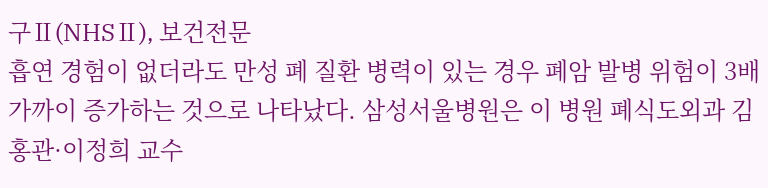구Ⅱ(NHSⅡ), 보건전문
흡연 경험이 없더라도 만성 폐 질환 병력이 있는 경우 폐암 발병 위험이 3배 가까이 증가하는 것으로 나타났다. 삼성서울병원은 이 병원 폐식도외과 김홍관·이정희 교수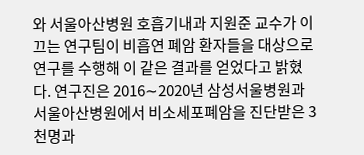와 서울아산병원 호흡기내과 지원준 교수가 이끄는 연구팀이 비흡연 폐암 환자들을 대상으로 연구를 수행해 이 같은 결과를 얻었다고 밝혔다. 연구진은 2016∼2020년 삼성서울병원과 서울아산병원에서 비소세포폐암을 진단받은 3천명과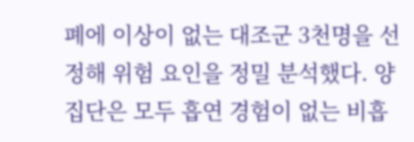폐에 이상이 없는 대조군 3천명을 선정해 위험 요인을 정밀 분석했다. 양 집단은 모두 흡연 경험이 없는 비흡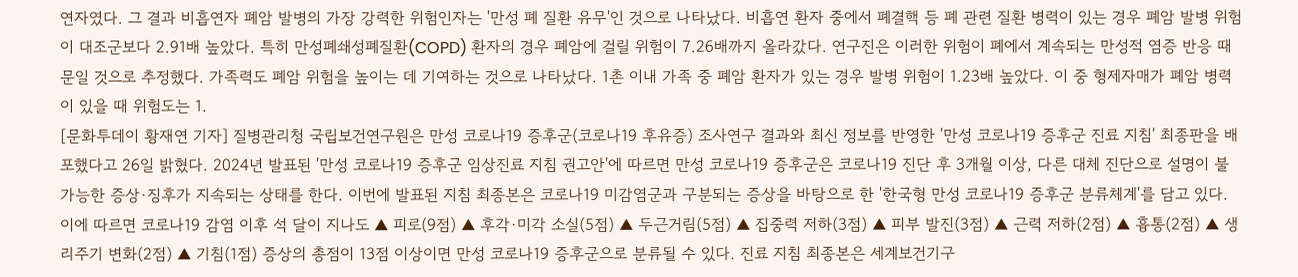연자였다. 그 결과 비흡연자 폐암 발병의 가장 강력한 위험인자는 '만성 폐 질환 유무'인 것으로 나타났다. 비흡연 환자 중에서 폐결핵 등 폐 관련 질환 병력이 있는 경우 폐암 발병 위험이 대조군보다 2.91배 높았다. 특히 만성폐쇄성폐질환(COPD) 환자의 경우 폐암에 걸릴 위험이 7.26배까지 올라갔다. 연구진은 이러한 위험이 폐에서 계속되는 만성적 염증 반응 때문일 것으로 추정했다. 가족력도 폐암 위험을 높이는 데 기여하는 것으로 나타났다. 1촌 이내 가족 중 폐암 환자가 있는 경우 발병 위험이 1.23배 높았다. 이 중 형제자매가 폐암 병력이 있을 때 위험도는 1.
[문화투데이 황재연 기자] 질병관리청 국립보건연구원은 만성 코로나19 증후군(코로나19 후유증) 조사연구 결과와 최신 정보를 반영한 '만성 코로나19 증후군 진료 지침' 최종판을 배포했다고 26일 밝혔다. 2024년 발표된 '만성 코로나19 증후군 임상진료 지침 권고안'에 따르면 만성 코로나19 증후군은 코로나19 진단 후 3개월 이상, 다른 대체 진단으로 설명이 불가능한 증상·징후가 지속되는 상태를 한다. 이번에 발표된 지침 최종본은 코로나19 미감염군과 구분되는 증상을 바탕으로 한 '한국형 만성 코로나19 증후군 분류체계'를 담고 있다. 이에 따르면 코로나19 감염 이후 석 달이 지나도 ▲ 피로(9점) ▲ 후각·미각 소실(5점) ▲ 두근거림(5점) ▲ 집중력 저하(3점) ▲ 피부 발진(3점) ▲ 근력 저하(2점) ▲ 흉통(2점) ▲ 생리주기 변화(2점) ▲ 기침(1점) 증상의 총점이 13점 이상이면 만성 코로나19 증후군으로 분류될 수 있다. 진료 지침 최종본은 세계보건기구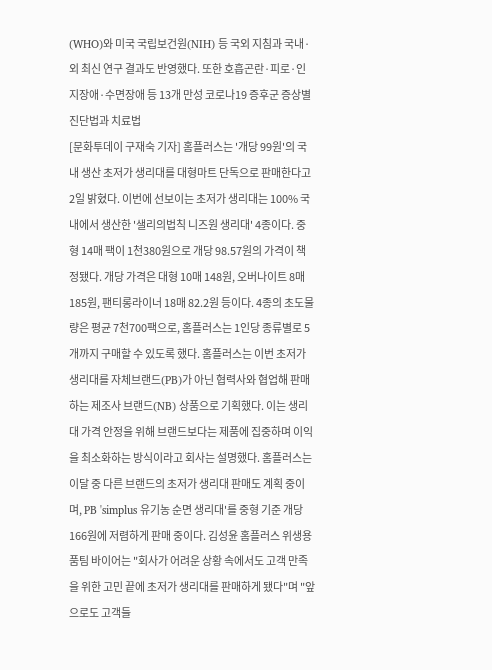(WHO)와 미국 국립보건원(NIH) 등 국외 지침과 국내·외 최신 연구 결과도 반영했다. 또한 호흡곤란·피로·인지장애·수면장애 등 13개 만성 코로나19 증후군 증상별 진단법과 치료법
[문화투데이 구재숙 기자] 홈플러스는 '개당 99원'의 국내 생산 초저가 생리대를 대형마트 단독으로 판매한다고 2일 밝혔다. 이번에 선보이는 초저가 생리대는 100% 국내에서 생산한 '샐리의법칙 니즈원 생리대' 4종이다. 중형 14매 팩이 1천380원으로 개당 98.57원의 가격이 책정됐다. 개당 가격은 대형 10매 148원, 오버나이트 8매 185원, 팬티롱라이너 18매 82.2원 등이다. 4종의 초도물량은 평균 7천700팩으로, 홈플러스는 1인당 종류별로 5개까지 구매할 수 있도록 했다. 홈플러스는 이번 초저가 생리대를 자체브랜드(PB)가 아닌 협력사와 협업해 판매하는 제조사 브랜드(NB) 상품으로 기획했다. 이는 생리대 가격 안정을 위해 브랜드보다는 제품에 집중하며 이익을 최소화하는 방식이라고 회사는 설명했다. 홈플러스는 이달 중 다른 브랜드의 초저가 생리대 판매도 계획 중이며, PB 'simplus 유기농 순면 생리대'를 중형 기준 개당 166원에 저렴하게 판매 중이다. 김성윤 홈플러스 위생용품팀 바이어는 "회사가 어려운 상황 속에서도 고객 만족을 위한 고민 끝에 초저가 생리대를 판매하게 됐다"며 "앞으로도 고객들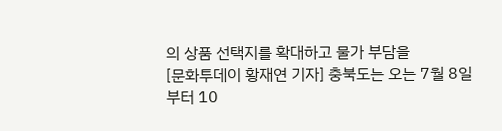의 상품 선택지를 확대하고 물가 부담을
[문화투데이 황재연 기자] 충북도는 오는 7월 8일부터 10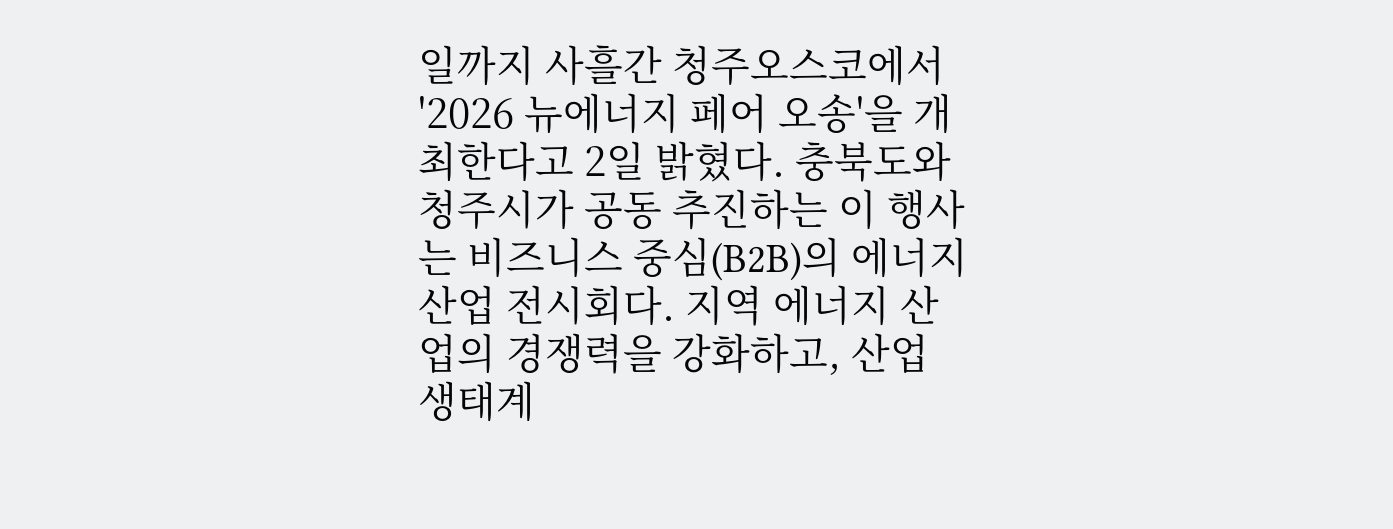일까지 사흘간 청주오스코에서 '2026 뉴에너지 페어 오송'을 개최한다고 2일 밝혔다. 충북도와 청주시가 공동 추진하는 이 행사는 비즈니스 중심(B2B)의 에너지 산업 전시회다. 지역 에너지 산업의 경쟁력을 강화하고, 산업 생태계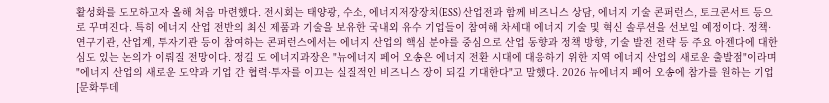활성화를 도모하고자 올해 처음 마련했다. 전시회는 태양광, 수소, 에너지저장장치(ESS) 산업전과 함께 비즈니스 상담, 에너지 기술 콘퍼런스, 토크콘서트 등으로 꾸며진다. 특히 에너지 산업 전반의 최신 제품과 기술을 보유한 국내외 유수 기업들이 참여해 차세대 에너지 기술 및 혁신 솔루션을 선보일 예정이다. 정책·연구기관, 산업계, 투자기관 등이 참여하는 콘퍼런스에서는 에너지 산업의 핵심 분야를 중심으로 산업 동향과 정책 방향, 기술 발전 전략 등 주요 아젠다에 대한 심도 있는 논의가 이뤄질 전망이다. 정길 도 에너지과장은 "뉴에너지 페어 오송은 에너지 전환 시대에 대응하기 위한 지역 에너지 산업의 새로운 출발점"이라며 "에너지 산업의 새로운 도약과 기업 간 협력·투자를 이끄는 실질적인 비즈니스 장이 되길 기대한다"고 말했다. 2026 뉴에너지 페어 오송에 참가를 원하는 기업
[문화투데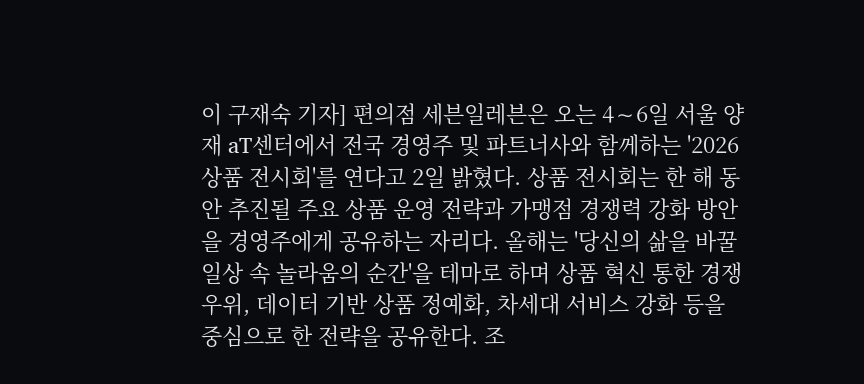이 구재숙 기자] 편의점 세븐일레븐은 오는 4∼6일 서울 양재 aT센터에서 전국 경영주 및 파트너사와 함께하는 '2026 상품 전시회'를 연다고 2일 밝혔다. 상품 전시회는 한 해 동안 추진될 주요 상품 운영 전략과 가맹점 경쟁력 강화 방안을 경영주에게 공유하는 자리다. 올해는 '당신의 삶을 바꿀 일상 속 놀라움의 순간'을 테마로 하며 상품 혁신 통한 경쟁 우위, 데이터 기반 상품 정예화, 차세대 서비스 강화 등을 중심으로 한 전략을 공유한다. 조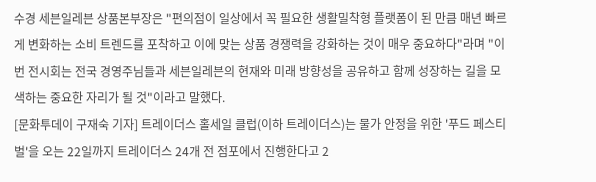수경 세븐일레븐 상품본부장은 "편의점이 일상에서 꼭 필요한 생활밀착형 플랫폼이 된 만큼 매년 빠르게 변화하는 소비 트렌드를 포착하고 이에 맞는 상품 경쟁력을 강화하는 것이 매우 중요하다"라며 "이번 전시회는 전국 경영주님들과 세븐일레븐의 현재와 미래 방향성을 공유하고 함께 성장하는 길을 모색하는 중요한 자리가 될 것"이라고 말했다.
[문화투데이 구재숙 기자] 트레이더스 홀세일 클럽(이하 트레이더스)는 물가 안정을 위한 '푸드 페스티벌'을 오는 22일까지 트레이더스 24개 전 점포에서 진행한다고 2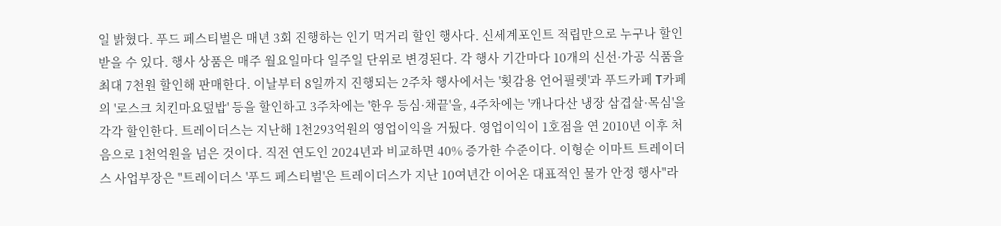일 밝혔다. 푸드 페스티벌은 매년 3회 진행하는 인기 먹거리 할인 행사다. 신세계포인트 적립만으로 누구나 할인받을 수 있다. 행사 상품은 매주 월요일마다 일주일 단위로 변경된다. 각 행사 기간마다 10개의 신선·가공 식품을 최대 7천원 할인해 판매한다. 이날부터 8일까지 진행되는 2주차 행사에서는 '횟감용 언어필렛'과 푸드카페 T카페의 '로스크 치킨마요덮밥' 등을 할인하고 3주차에는 '한우 등심·채끝'을, 4주차에는 '캐나다산 냉장 삼겹살·목심'을 각각 할인한다. 트레이더스는 지난해 1천293억원의 영업이익을 거뒀다. 영업이익이 1호점을 연 2010년 이후 처음으로 1천억원을 넘은 것이다. 직전 연도인 2024년과 비교하면 40% 증가한 수준이다. 이형순 이마트 트레이더스 사업부장은 "트레이더스 '푸드 페스티벌'은 트레이더스가 지난 10여년간 이어온 대표적인 물가 안정 행사"라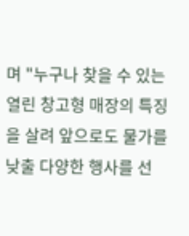며 "누구나 찾을 수 있는 열린 창고형 매장의 특징을 살려 앞으로도 물가를 낮출 다양한 행사를 선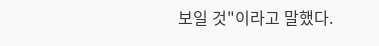보일 것"이라고 말했다.